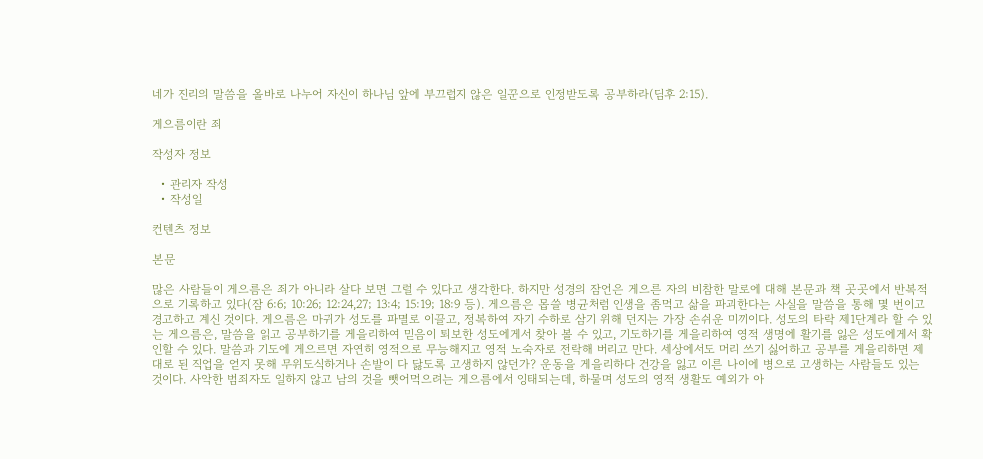네가 진리의 말씀을 올바로 나누어 자신이 하나님 앞에 부끄럽지 않은 일꾼으로 인정받도록 공부하라(딤후 2:15).

게으름이란 죄

작성자 정보

  • 관리자 작성
  • 작성일

컨텐츠 정보

본문

많은 사람들이 게으름은 죄가 아니라 살다 보면 그럴 수 있다고 생각한다. 하지만 성경의 잠언은 게으른 자의 비참한 말로에 대해 본문과 책 곳곳에서 반복적으로 기록하고 있다(잠 6:6; 10:26; 12:24,27; 13:4; 15:19; 18:9 등). 게으름은 몹쓸 병균처럼 인생을 좀먹고 삶을 파괴한다는 사실을 말씀을 통해 몇 번이고 경고하고 계신 것이다. 게으름은 마귀가 성도를 파멸로 이끌고, 정복하여 자기 수하로 삼기 위해 던지는 가장 손쉬운 미끼이다. 성도의 타락 제1단계라 할 수 있는 게으름은, 말씀을 읽고 공부하기를 게을리하여 믿음이 퇴보한 성도에게서 찾아 볼 수 있고, 기도하기를 게을리하여 영적 생명에 활기를 잃은 성도에게서 확인할 수 있다. 말씀과 기도에 게으르면 자연히 영적으로 무능해지고 영적 노숙자로 전락해 버리고 만다. 세상에서도 머리 쓰기 싫어하고 공부를 게을리하면 제대로 된 직업을 얻지 못해 무위도식하거나 손발이 다 닳도록 고생하지 않던가? 운동을 게을리하다 건강을 잃고 이른 나이에 병으로 고생하는 사람들도 있는 것이다. 사악한 범죄자도 일하지 않고 남의 것을 뺏어먹으려는 게으름에서 잉태되는데, 하물며 성도의 영적 생활도 예외가 아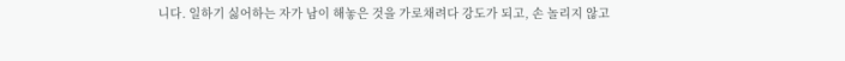니다. 일하기 싫어하는 자가 남이 해놓은 것을 가로채려다 강도가 되고, 손 놀리지 않고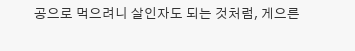공으로 먹으려니 살인자도 되는 것처럼, 게으른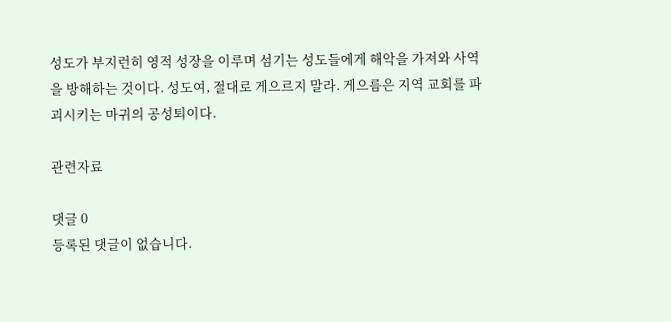성도가 부지런히 영적 성장을 이루며 섬기는 성도들에게 해악을 가져와 사역을 방해하는 것이다. 성도여, 절대로 게으르지 말라. 게으름은 지역 교회를 파괴시키는 마귀의 공성퇴이다.

관련자료

댓글 0
등록된 댓글이 없습니다.